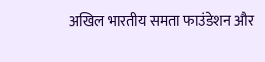अखिल भारतीय समता फाउंडेशन और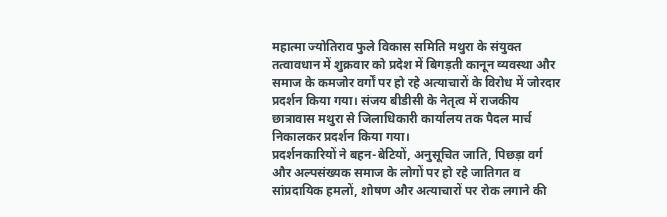महात्मा ज्योतिराव फुले विकास समिति मथुरा के संयुक्त तत्वावधान में शुक्रवार को प्रदेश में बिगड़ती कानून व्यवस्था और समाज के कमजोर वर्गों पर हो रहे अत्याचारों के विरोध में जोरदार प्रदर्शन किया गया। संजय बीडीसी के नेतृत्व में राजकीय छात्रावास मथुरा से जिलाधिकारी कार्यालय तक पैदल मार्च निकालकर प्रदर्शन किया गया।
प्रदर्शनकारियों ने बहन-बेटियों, अनुसूचित जाति, पिछड़ा वर्ग और अल्पसंख्यक समाज के लोगों पर हो रहे जातिगत व सांप्रदायिक हमलों, शोषण और अत्याचारों पर रोक लगाने की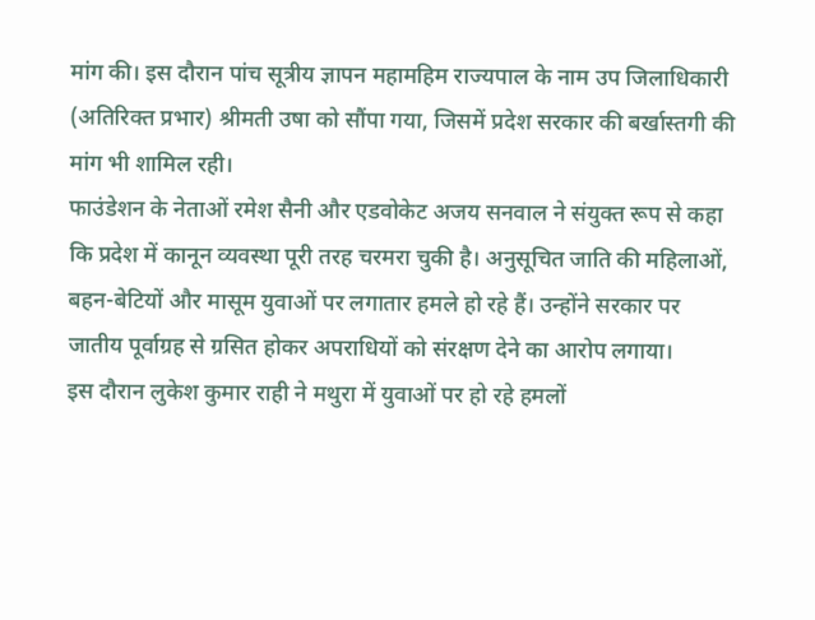मांग की। इस दौरान पांच सूत्रीय ज्ञापन महामहिम राज्यपाल के नाम उप जिलाधिकारी (अतिरिक्त प्रभार) श्रीमती उषा को सौंपा गया, जिसमें प्रदेश सरकार की बर्खास्तगी की मांग भी शामिल रही।
फाउंडेशन के नेताओं रमेश सैनी और एडवोकेट अजय सनवाल ने संयुक्त रूप से कहा कि प्रदेश में कानून व्यवस्था पूरी तरह चरमरा चुकी है। अनुसूचित जाति की महिलाओं, बहन-बेटियों और मासूम युवाओं पर लगातार हमले हो रहे हैं। उन्होंने सरकार पर जातीय पूर्वाग्रह से ग्रसित होकर अपराधियों को संरक्षण देने का आरोप लगाया।
इस दौरान लुकेश कुमार राही ने मथुरा में युवाओं पर हो रहे हमलों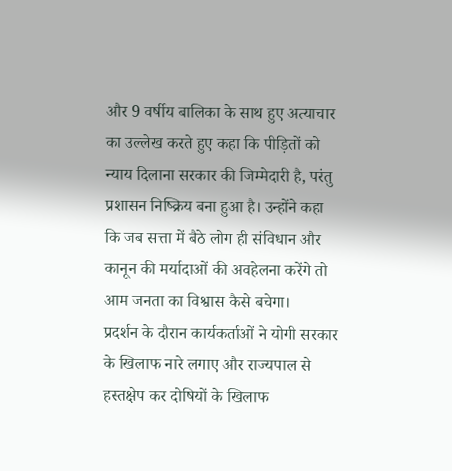और 9 वर्षीय बालिका के साथ हुए अत्याचार का उल्लेख करते हुए कहा कि पीड़ितों को न्याय दिलाना सरकार की जिम्मेदारी है, परंतु प्रशासन निष्क्रिय बना हुआ है। उन्होंने कहा कि जब सत्ता में बैठे लोग ही संविधान और कानून की मर्यादाओं की अवहेलना करेंगे तो आम जनता का विश्वास कैसे बचेगा।
प्रदर्शन के दौरान कार्यकर्ताओं ने योगी सरकार के खिलाफ नारे लगाए और राज्यपाल से हस्तक्षेप कर दोषियों के खिलाफ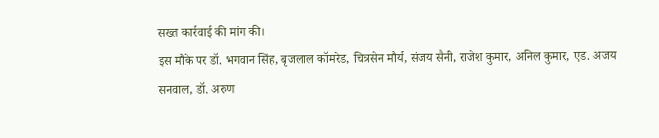सख्त कार्रवाई की मांग की।
इस मौके पर डॉ. भगवान सिंह, बृजलाल कॉमरेड, चित्रसेन मौर्य, संजय सैनी, राजेश कुमार, अनिल कुमार, एड. अजय सनवाल, डॉ. अरुण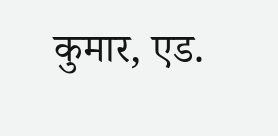कुमार, एड.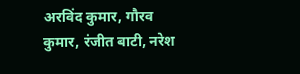अरविंद कुमार, गौरव कुमार, रंजीत बाटी, नरेश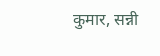कुमार, सन्नी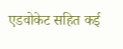एडवोकेट सहित कई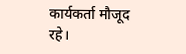कार्यकर्ता मौजूद रहे।